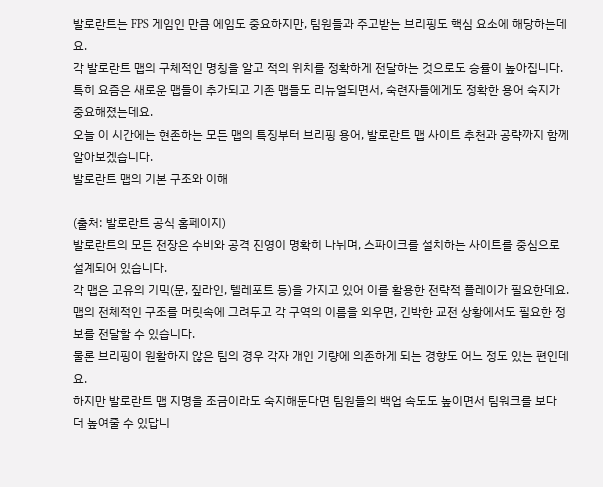발로란트는 FPS 게임인 만큼 에임도 중요하지만, 팀원들과 주고받는 브리핑도 핵심 요소에 해당하는데요.
각 발로란트 맵의 구체적인 명칭을 알고 적의 위치를 정확하게 전달하는 것으로도 승률이 높아집니다.
특히 요즘은 새로운 맵들이 추가되고 기존 맵들도 리뉴얼되면서, 숙련자들에게도 정확한 용어 숙지가 중요해졌는데요.
오늘 이 시간에는 현존하는 모든 맵의 특징부터 브리핑 용어, 발로란트 맵 사이트 추천과 공략까지 함께 알아보겠습니다.
발로란트 맵의 기본 구조와 이해

(출처: 발로란트 공식 홈페이지)
발로란트의 모든 전장은 수비와 공격 진영이 명확히 나뉘며, 스파이크를 설치하는 사이트를 중심으로 설계되어 있습니다.
각 맵은 고유의 기믹(문, 짚라인, 텔레포트 등)을 가지고 있어 이를 활용한 전략적 플레이가 필요한데요.
맵의 전체적인 구조를 머릿속에 그려두고 각 구역의 이름을 외우면, 긴박한 교전 상황에서도 필요한 정보를 전달할 수 있습니다.
물론 브리핑이 원활하지 않은 팀의 경우 각자 개인 기량에 의존하게 되는 경향도 어느 정도 있는 편인데요.
하지만 발로란트 맵 지명을 조금이라도 숙지해둔다면 팀원들의 백업 속도도 높이면서 팀워크를 보다 더 높여줄 수 있답니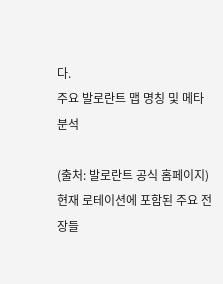다.
주요 발로란트 맵 명칭 및 메타 분석

(출처: 발로란트 공식 홈페이지)
현재 로테이션에 포함된 주요 전장들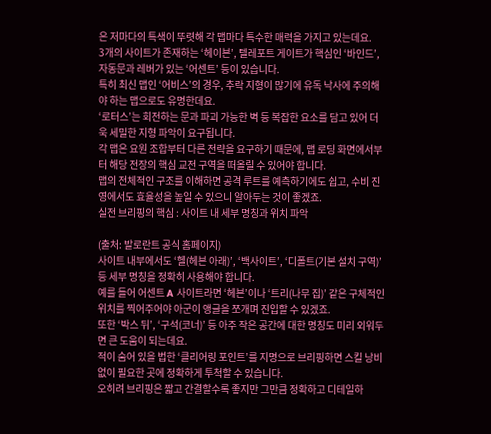은 저마다의 특색이 뚜렷해 각 맵마다 특수한 매력을 가지고 있는데요.
3개의 사이트가 존재하는 ‘헤이븐’, 텔레포트 게이트가 핵심인 ‘바인드’, 자동문과 레버가 있는 ‘어센트’ 등이 있습니다.
특히 최신 맵인 ‘어비스’의 경우, 추락 지형이 많기에 유독 낙사에 주의해야 하는 맵으로도 유명한데요.
‘로터스’는 회전하는 문과 파괴 가능한 벽 등 복잡한 요소를 담고 있어 더욱 세밀한 지형 파악이 요구됩니다.
각 맵은 요원 조합부터 다른 전략을 요구하기 때문에, 맵 로딩 화면에서부터 해당 전장의 핵심 교전 구역을 떠올릴 수 있어야 합니다.
맵의 전체적인 구조를 이해하면 공격 루트를 예측하기에도 쉽고, 수비 진영에서도 효율성을 높일 수 있으니 알아두는 것이 좋겠죠.
실전 브리핑의 핵심 : 사이트 내 세부 명칭과 위치 파악

(출처: 발로란트 공식 홈페이지)
사이트 내부에서도 ‘헬(헤븐 아래)’, ‘백사이트’, ‘디폴트(기본 설치 구역)’ 등 세부 명칭을 정확히 사용해야 합니다.
예를 들어 어센트 A 사이트라면 ‘헤븐’이나 ‘트리(나무 집)’ 같은 구체적인 위치를 찍어주어야 아군이 앵글을 쪼개며 진입할 수 있겠죠.
또한 ‘박스 뒤’, ‘구석(코너)’ 등 아주 작은 공간에 대한 명칭도 미리 외워두면 큰 도움이 되는데요.
적이 숨어 있을 법한 ‘클리어링 포인트’를 지명으로 브리핑하면 스킬 낭비 없이 필요한 곳에 정확하게 투척할 수 있습니다.
오히려 브리핑은 짧고 간결할수록 좋지만 그만큼 정확하고 디테일하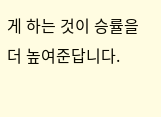게 하는 것이 승률을 더 높여준답니다.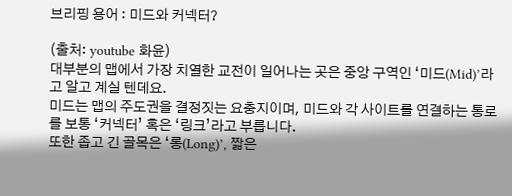브리핑 용어 : 미드와 커넥터?

(출처: youtube 화윤)
대부분의 맵에서 가장 치열한 교전이 일어나는 곳은 중앙 구역인 ‘미드(Mid)’라고 알고 계실 텐데요.
미드는 맵의 주도권을 결정짓는 요충지이며, 미드와 각 사이트를 연결하는 통로를 보통 ‘커넥터’ 혹은 ‘링크’라고 부릅니다.
또한 좁고 긴 골목은 ‘롱(Long)’, 짧은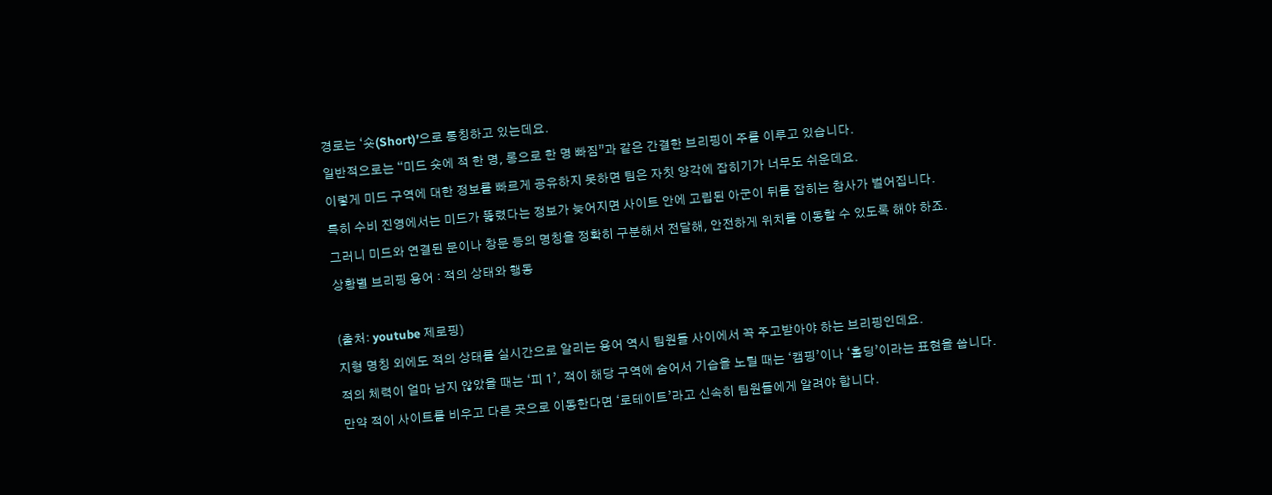경로는 ‘숏(Short)’으로 통칭하고 있는데요.
일반적으로는 “미드 숏에 적 한 명, 롱으로 한 명 빠짐”과 같은 간결한 브리핑이 주를 이루고 있습니다.
이렇게 미드 구역에 대한 정보를 빠르게 공유하지 못하면 팀은 자칫 양각에 잡히기가 너무도 쉬운데요.
특히 수비 진영에서는 미드가 뚫렸다는 정보가 늦어지면 사이트 안에 고립된 아군이 뒤를 잡히는 참사가 벌어집니다.
그러니 미드와 연결된 문이나 창문 등의 명칭을 정확히 구분해서 전달해, 안전하게 위치를 이동할 수 있도록 해야 하죠.
상황별 브리핑 용어 : 적의 상태와 행동

(출처: youtube 제로핑)
지형 명칭 외에도 적의 상태를 실시간으로 알리는 용어 역시 팀원들 사이에서 꼭 주고받아야 하는 브리핑인데요.
적의 체력이 얼마 남지 않았을 때는 ‘피 1’, 적이 해당 구역에 숨어서 기습을 노릴 때는 ‘캠핑’이나 ‘홀딩’이라는 표현을 씁니다.
만약 적이 사이트를 비우고 다른 곳으로 이동한다면 ‘로테이트’라고 신속히 팀원들에게 알려야 합니다.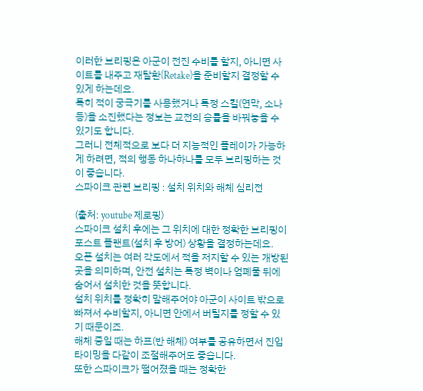이러한 브리핑은 아군이 전진 수비를 할지, 아니면 사이트를 내주고 재탈환(Retake)을 준비할지 결정할 수 있게 하는데요.
특히 적이 궁극기를 사용했거나 특정 스킬(연막, 소나 등)을 소진했다는 정보는 교전의 승률을 바꿔놓을 수 있기도 합니다.
그러니 전체적으로 보다 더 지능적인 플레이가 가능하게 하려면, 적의 행동 하나하나를 모두 브리핑하는 것이 좋습니다.
스파이크 관련 브리핑 : 설치 위치와 해체 심리전

(출처: youtube 제로핑)
스파이크 설치 후에는 그 위치에 대한 정확한 브리핑이 포스트 플랜트(설치 후 방어) 상황을 결정하는데요.
오픈 설치는 여러 각도에서 적을 저지할 수 있는 개방된 곳을 의미하며, 안전 설치는 특정 벽이나 엄폐물 뒤에 숨어서 설치한 것을 뜻합니다.
설치 위치를 정확히 말해주어야 아군이 사이트 밖으로 빠져서 수비할지, 아니면 안에서 버틸지를 정할 수 있기 때문이죠.
해체 중일 때는 하프(반 해체) 여부를 공유하면서 진입 타이밍을 다같이 조절해주어도 좋습니다.
또한 스파이크가 떨어졌을 때는 정확한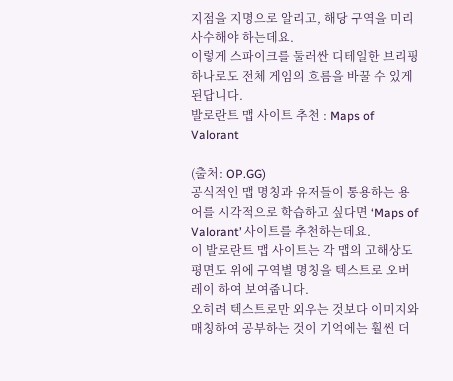지점을 지명으로 알리고, 해당 구역을 미리 사수해야 하는데요.
이렇게 스파이크를 둘러싼 디테일한 브리핑 하나로도 전체 게임의 흐름을 바꿀 수 있게 된답니다.
발로란트 맵 사이트 추천 : Maps of Valorant

(출처: OP.GG)
공식적인 맵 명칭과 유저들이 통용하는 용어를 시각적으로 학습하고 싶다면 ‘Maps of Valorant’ 사이트를 추천하는데요.
이 발로란트 맵 사이트는 각 맵의 고해상도 평면도 위에 구역별 명칭을 텍스트로 오버레이 하여 보여줍니다.
오히려 텍스트로만 외우는 것보다 이미지와 매칭하여 공부하는 것이 기억에는 훨씬 더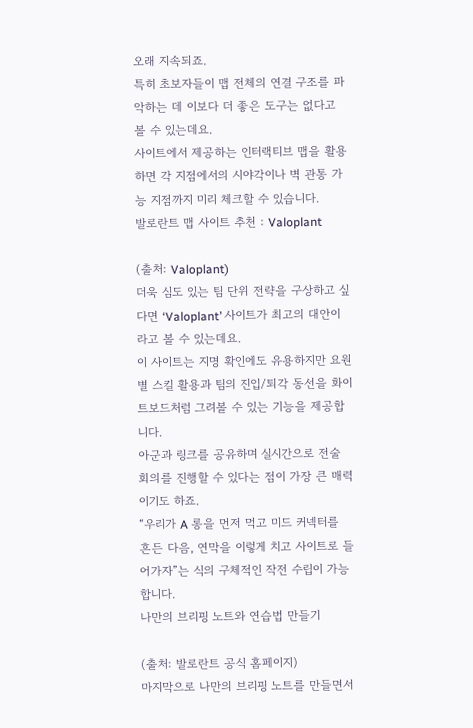오래 지속되죠.
특히 초보자들이 맵 전체의 연결 구조를 파악하는 데 이보다 더 좋은 도구는 없다고 볼 수 있는데요.
사이트에서 제공하는 인터랙티브 맵을 활용하면 각 지점에서의 시야각이나 벽 관통 가능 지점까지 미리 체크할 수 있습니다.
발로란트 맵 사이트 추천 : Valoplant

(출처: Valoplant)
더욱 심도 있는 팀 단위 전략을 구상하고 싶다면 ‘Valoplant’ 사이트가 최고의 대안이라고 볼 수 있는데요.
이 사이트는 지명 확인에도 유용하지만 요원별 스킬 활용과 팀의 진입/퇴각 동선을 화이트보드처럼 그려볼 수 있는 기능을 제공합니다.
아군과 링크를 공유하며 실시간으로 전술 회의를 진행할 수 있다는 점이 가장 큰 매력이기도 하죠.
“우리가 A 롱을 먼저 먹고 미드 커넥터를 흔든 다음, 연막을 이렇게 치고 사이트로 들어가자”는 식의 구체적인 작전 수립이 가능합니다.
나만의 브리핑 노트와 연습법 만들기

(출처: 발로란트 공식 홈페이지)
마지막으로 나만의 브리핑 노트를 만들면서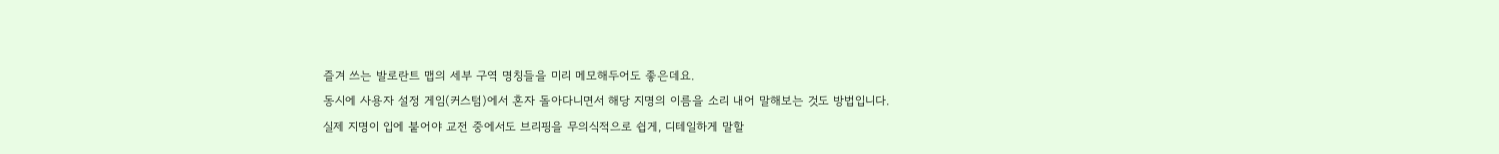즐겨 쓰는 발로란트 맵의 세부 구역 명칭들을 미리 메모해두어도 좋은데요.
동시에 사용자 설정 게임(커스텀)에서 혼자 돌아다니면서 해당 지명의 이름을 소리 내어 말해보는 것도 방법입니다.
실제 지명이 입에 붙어야 교전 중에서도 브리핑을 무의식적으로 쉽게, 디테일하게 말할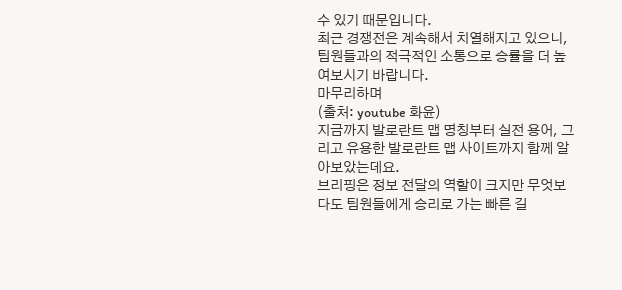수 있기 때문입니다.
최근 경쟁전은 계속해서 치열해지고 있으니, 팀원들과의 적극적인 소통으로 승률을 더 높여보시기 바랍니다.
마무리하며
(출처: youtube 화윤)
지금까지 발로란트 맵 명칭부터 실전 용어, 그리고 유용한 발로란트 맵 사이트까지 함께 알아보았는데요.
브리핑은 정보 전달의 역할이 크지만 무엇보다도 팀원들에게 승리로 가는 빠른 길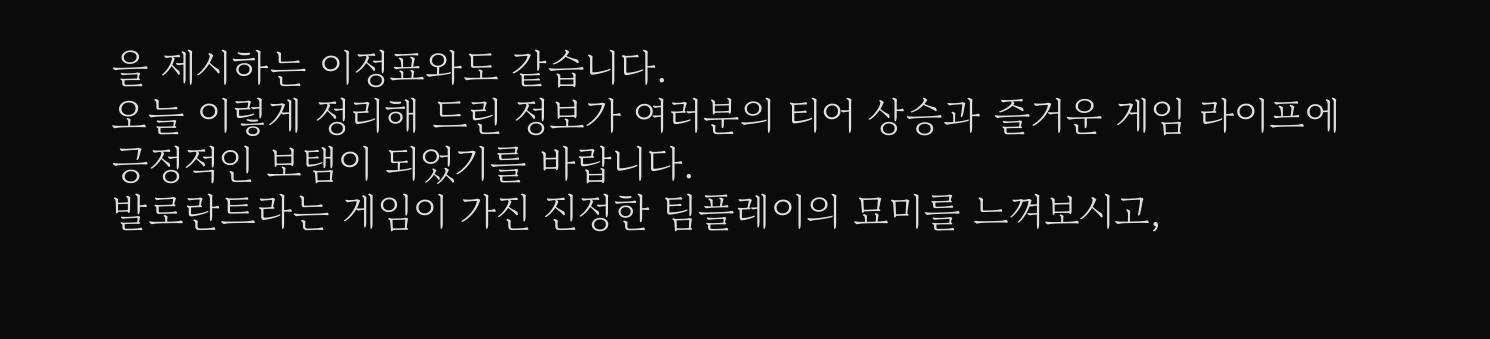을 제시하는 이정표와도 같습니다.
오늘 이렇게 정리해 드린 정보가 여러분의 티어 상승과 즐거운 게임 라이프에 긍정적인 보탬이 되었기를 바랍니다.
발로란트라는 게임이 가진 진정한 팀플레이의 묘미를 느껴보시고,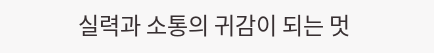실력과 소통의 귀감이 되는 멋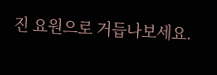진 요원으로 거듭나보세요.